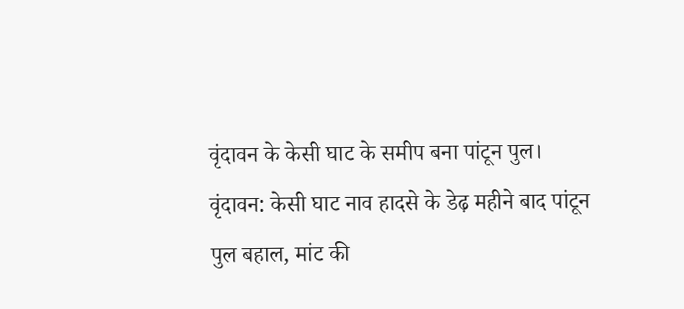वृंदावन के केसी घाट के समीप बना पांटून पुल।
वृंदावन: केसी घाट नाव हादसे के डेढ़ महीने बाद पांटून पुल बहाल, मांट की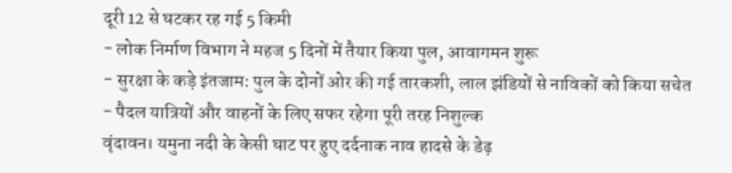दूरी 12 से घटकर रह गई 5 किमी
- लोक निर्माण विभाग ने महज 5 दिनों में तैयार किया पुल, आवागमन शुरू
- सुरक्षा के कड़े इंतजाम: पुल के दोनों ओर की गई तारकशी, लाल झंडियों से नाविकों को किया सचेत
- पैदल यात्रियों और वाहनों के लिए सफर रहेगा पूरी तरह निशुल्क
वृंदावन। यमुना नदी के केसी घाट पर हुए दर्दनाक नाव हादसे के डेढ़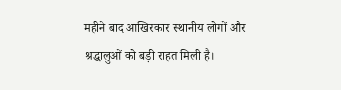महीने बाद आखिरकार स्थानीय लोगों और श्रद्धालुओं को बड़ी राहत मिली है।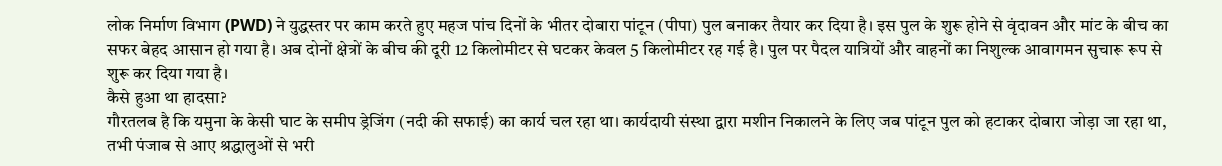लोक निर्माण विभाग (PWD) ने युद्धस्तर पर काम करते हुए महज पांच दिनों के भीतर दोबारा पांटून (पीपा) पुल बनाकर तैयार कर दिया है। इस पुल के शुरू होने से वृंदावन और मांट के बीच का सफर बेहद आसान हो गया है। अब दोनों क्षेत्रों के बीच की दूरी 12 किलोमीटर से घटकर केवल 5 किलोमीटर रह गई है। पुल पर पैदल यात्रियों और वाहनों का निशुल्क आवागमन सुचारू रूप से शुरू कर दिया गया है।
कैसे हुआ था हादसा?
गौरतलब है कि यमुना के केसी घाट के समीप ड्रेजिंग (नदी की सफाई) का कार्य चल रहा था। कार्यदायी संस्था द्वारा मशीन निकालने के लिए जब पांटून पुल को हटाकर दोबारा जोड़ा जा रहा था, तभी पंजाब से आए श्रद्धालुओं से भरी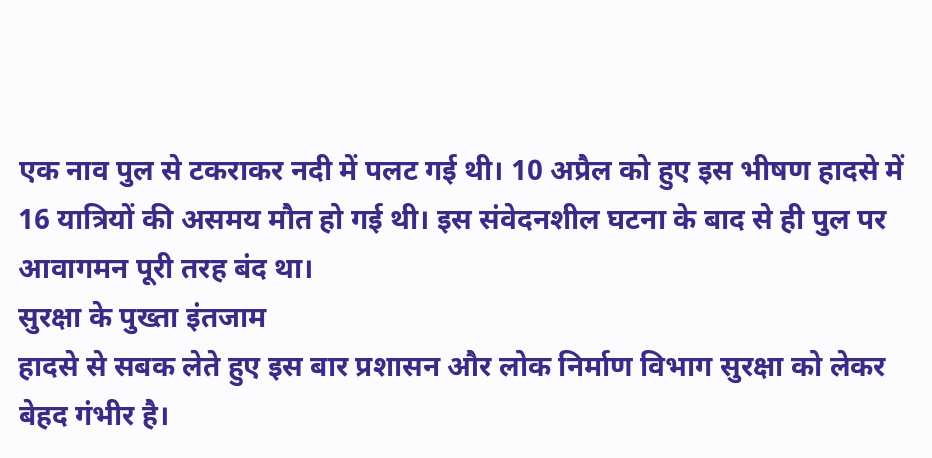एक नाव पुल से टकराकर नदी में पलट गई थी। 10 अप्रैल को हुए इस भीषण हादसे में 16 यात्रियों की असमय मौत हो गई थी। इस संवेदनशील घटना के बाद से ही पुल पर आवागमन पूरी तरह बंद था।
सुरक्षा के पुख्ता इंतजाम
हादसे से सबक लेते हुए इस बार प्रशासन और लोक निर्माण विभाग सुरक्षा को लेकर बेहद गंभीर है।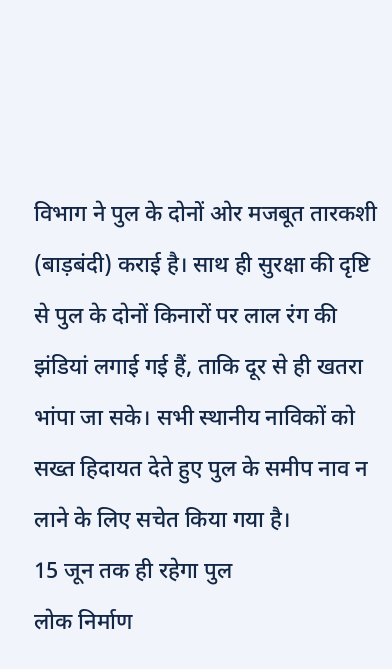विभाग ने पुल के दोनों ओर मजबूत तारकशी (बाड़बंदी) कराई है। साथ ही सुरक्षा की दृष्टि से पुल के दोनों किनारों पर लाल रंग की झंडियां लगाई गई हैं, ताकि दूर से ही खतरा भांपा जा सके। सभी स्थानीय नाविकों को सख्त हिदायत देते हुए पुल के समीप नाव न लाने के लिए सचेत किया गया है।
15 जून तक ही रहेगा पुल
लोक निर्माण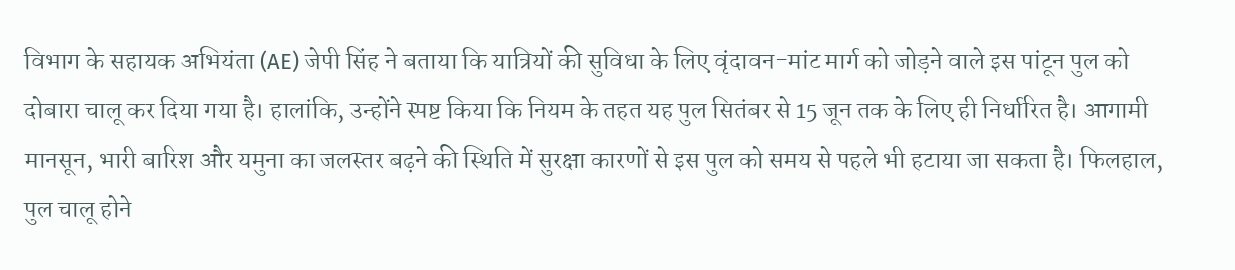विभाग के सहायक अभियंता (AE) जेपी सिंह ने बताया कि यात्रियों की सुविधा के लिए वृंदावन-मांट मार्ग को जोड़ने वाले इस पांटून पुल को दोबारा चालू कर दिया गया है। हालांकि, उन्होंने स्पष्ट किया कि नियम के तहत यह पुल सितंबर से 15 जून तक के लिए ही निर्धारित है। आगामी मानसून, भारी बारिश और यमुना का जलस्तर बढ़ने की स्थिति में सुरक्षा कारणों से इस पुल को समय से पहले भी हटाया जा सकता है। फिलहाल, पुल चालू होने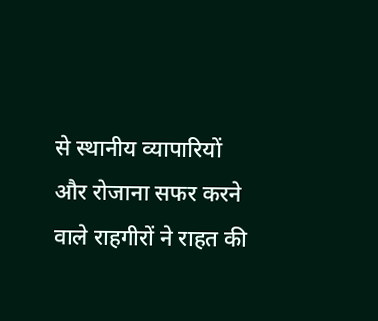से स्थानीय व्यापारियों और रोजाना सफर करने वाले राहगीरों ने राहत की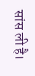सांस ली है।